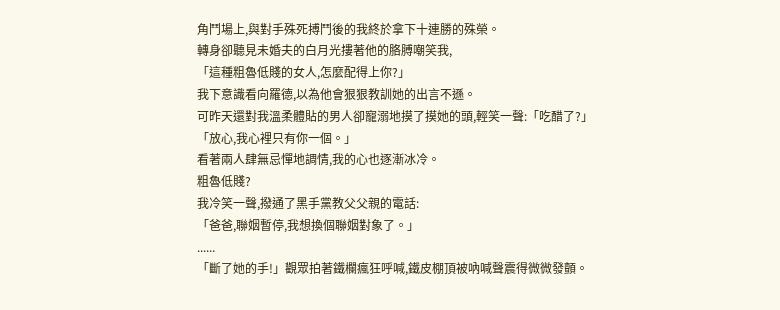角鬥場上,與對手殊死搏鬥後的我終於拿下十連勝的殊榮。
轉身卻聽見未婚夫的白月光摟著他的胳膊嘲笑我,
「這種粗魯低賤的女人,怎麼配得上你?」
我下意識看向羅德,以為他會狠狠教訓她的出言不遜。
可昨天還對我溫柔體貼的男人卻寵溺地摸了摸她的頭,輕笑一聲:「吃醋了?」
「放心,我心裡只有你一個。」
看著兩人肆無忌憚地調情,我的心也逐漸冰冷。
粗魯低賤?
我冷笑一聲,撥通了黑手黨教父父親的電話:
「爸爸,聯姻暫停,我想換個聯姻對象了。」
......
「斷了她的手!」觀眾拍著鐵欄瘋狂呼喊,鐵皮棚頂被吶喊聲震得微微發顫。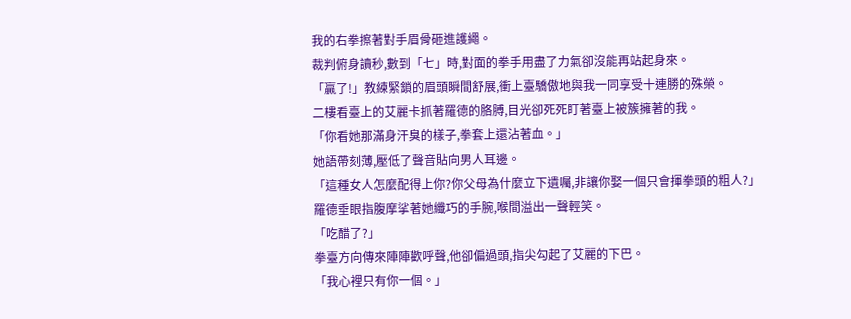我的右拳擦著對手眉骨砸進護繩。
裁判俯身讀秒,數到「七」時,對面的拳手用盡了力氣卻沒能再站起身來。
「贏了!」教練緊鎖的眉頭瞬間舒展,衝上臺驕傲地與我一同享受十連勝的殊榮。
二樓看臺上的艾麗卡抓著羅德的胳膊,目光卻死死盯著臺上被簇擁著的我。
「你看她那滿身汗臭的樣子,拳套上還沾著血。」
她語帶刻薄,壓低了聲音貼向男人耳邊。
「這種女人怎麼配得上你?你父母為什麼立下遺囑,非讓你娶一個只會揮拳頭的粗人?」
羅德垂眼指腹摩挲著她纖巧的手腕,喉間溢出一聲輕笑。
「吃醋了?」
拳臺方向傳來陣陣歡呼聲,他卻偏過頭,指尖勾起了艾麗的下巴。
「我心裡只有你一個。」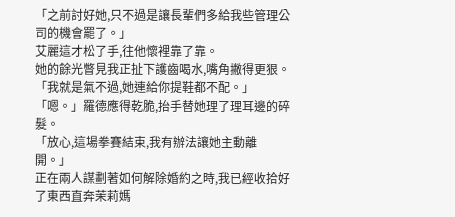「之前討好她,只不過是讓長輩們多給我些管理公司的機會罷了。」
艾麗這才松了手,往他懷裡靠了靠。
她的餘光瞥見我正扯下護齒喝水,嘴角撇得更狠。
「我就是氣不過,她連給你提鞋都不配。」
「嗯。」羅德應得乾脆,抬手替她理了理耳邊的碎髮。
「放心,這場拳賽結束,我有辦法讓她主動離開。」
正在兩人謀劃著如何解除婚約之時,我已經收拾好了東西直奔茉莉媽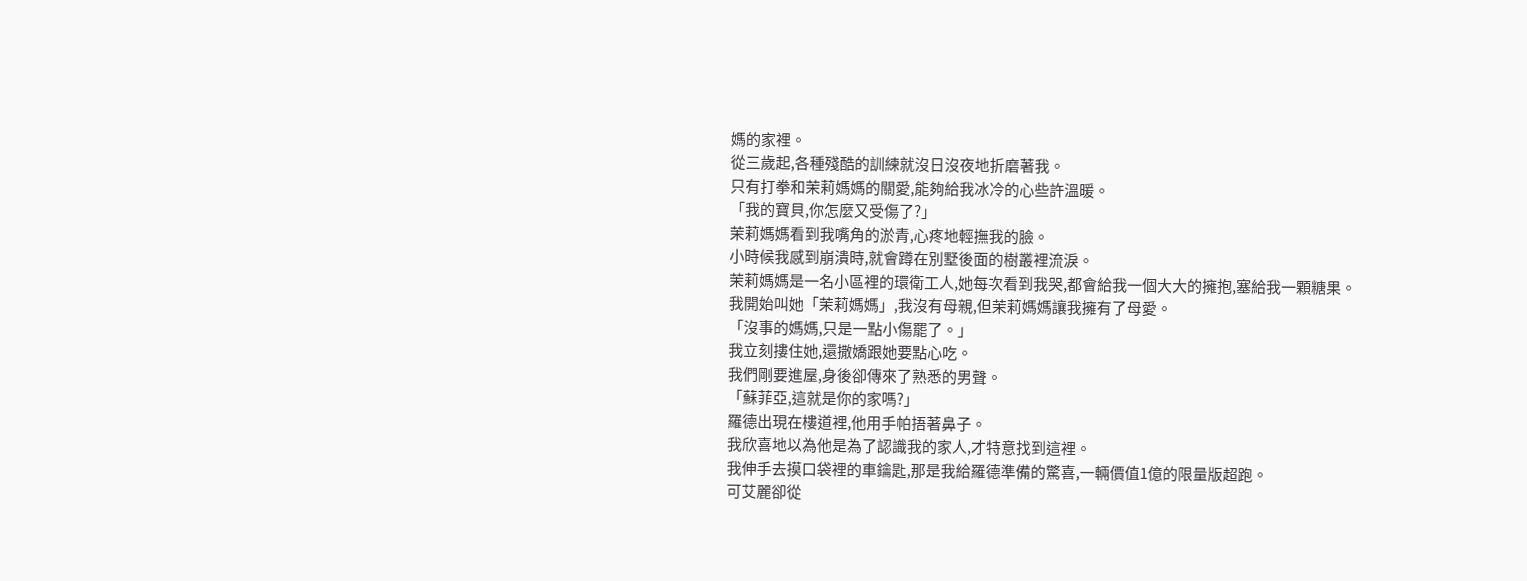媽的家裡。
從三歲起,各種殘酷的訓練就沒日沒夜地折磨著我。
只有打拳和茉莉媽媽的關愛,能夠給我冰冷的心些許溫暖。
「我的寶貝,你怎麼又受傷了?」
茉莉媽媽看到我嘴角的淤青,心疼地輕撫我的臉。
小時候我感到崩潰時,就會蹲在別墅後面的樹叢裡流淚。
茉莉媽媽是一名小區裡的環衛工人,她每次看到我哭,都會給我一個大大的擁抱,塞給我一顆糖果。
我開始叫她「茉莉媽媽」,我沒有母親,但茉莉媽媽讓我擁有了母愛。
「沒事的媽媽,只是一點小傷罷了。」
我立刻摟住她,還撒嬌跟她要點心吃。
我們剛要進屋,身後卻傳來了熟悉的男聲。
「蘇菲亞,這就是你的家嗎?」
羅德出現在樓道裡,他用手帕捂著鼻子。
我欣喜地以為他是為了認識我的家人,才特意找到這裡。
我伸手去摸口袋裡的車鑰匙,那是我給羅德準備的驚喜,一輛價值1億的限量版超跑。
可艾麗卻從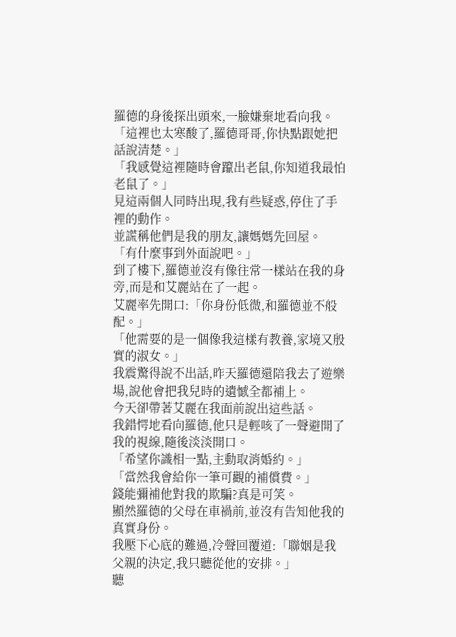羅德的身後探出頭來,一臉嫌棄地看向我。
「這裡也太寒酸了,羅德哥哥,你快點跟她把話說清楚。」
「我感覺這裡隨時會躥出老鼠,你知道我最怕老鼠了。」
見這兩個人同時出現,我有些疑惑,停住了手裡的動作。
並謊稱他們是我的朋友,讓媽媽先回屋。
「有什麼事到外面說吧。」
到了樓下,羅德並沒有像往常一樣站在我的身旁,而是和艾麗站在了一起。
艾麗率先開口:「你身份低微,和羅德並不般配。」
「他需要的是一個像我這樣有教養,家境又殷實的淑女。」
我震驚得說不出話,昨天羅德還陪我去了遊樂場,說他會把我兒時的遺憾全都補上。
今天卻帶著艾麗在我面前說出這些話。
我錯愕地看向羅德,他只是輕咳了一聲避開了我的視線,隨後淡淡開口。
「希望你識相一點,主動取消婚約。」
「當然我會給你一筆可觀的補償費。」
錢能彌補他對我的欺騙?真是可笑。
顯然羅德的父母在車禍前,並沒有告知他我的真實身份。
我壓下心底的難過,冷聲回覆道:「聯姻是我父親的決定,我只聽從他的安排。」
聽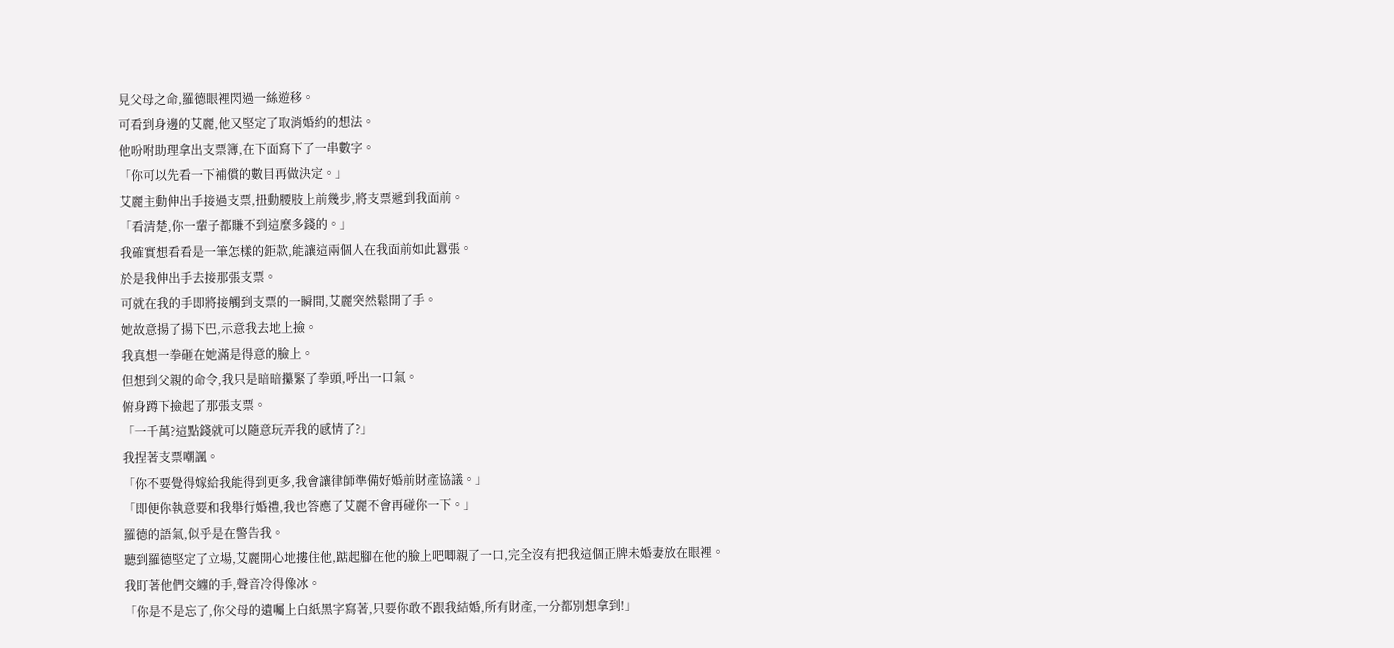見父母之命,羅德眼裡閃過一絲遊移。
可看到身邊的艾麗,他又堅定了取消婚約的想法。
他吩咐助理拿出支票簿,在下面寫下了一串數字。
「你可以先看一下補償的數目再做決定。」
艾麗主動伸出手接過支票,扭動腰肢上前幾步,將支票遞到我面前。
「看清楚,你一輩子都賺不到這麼多錢的。」
我確實想看看是一筆怎樣的鉅款,能讓這兩個人在我面前如此囂張。
於是我伸出手去接那張支票。
可就在我的手即將接觸到支票的一瞬間,艾麗突然鬆開了手。
她故意揚了揚下巴,示意我去地上撿。
我真想一拳砸在她滿是得意的臉上。
但想到父親的命令,我只是暗暗攥緊了拳頭,呼出一口氣。
俯身蹲下撿起了那張支票。
「一千萬?這點錢就可以隨意玩弄我的感情了?」
我捏著支票嘲諷。
「你不要覺得嫁給我能得到更多,我會讓律師準備好婚前財產協議。」
「即便你執意要和我舉行婚禮,我也答應了艾麗不會再碰你一下。」
羅德的語氣,似乎是在警告我。
聽到羅德堅定了立場,艾麗開心地摟住他,踮起腳在他的臉上吧唧親了一口,完全沒有把我這個正牌未婚妻放在眼裡。
我盯著他們交纏的手,聲音冷得像冰。
「你是不是忘了,你父母的遺囑上白紙黑字寫著,只要你敢不跟我結婚,所有財產,一分都別想拿到!」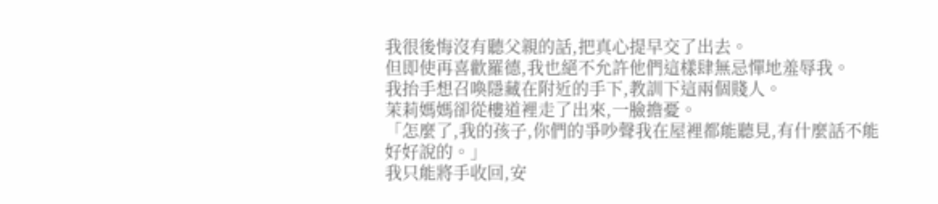我很後悔沒有聽父親的話,把真心提早交了出去。
但即使再喜歡羅德,我也絕不允許他們這樣肆無忌憚地羞辱我。
我抬手想召喚隱藏在附近的手下,教訓下這兩個賤人。
茉莉媽媽卻從樓道裡走了出來,一臉擔憂。
「怎麼了,我的孩子,你們的爭吵聲我在屋裡都能聽見,有什麼話不能好好說的。」
我只能將手收回,安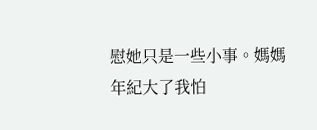慰她只是一些小事。媽媽年紀大了我怕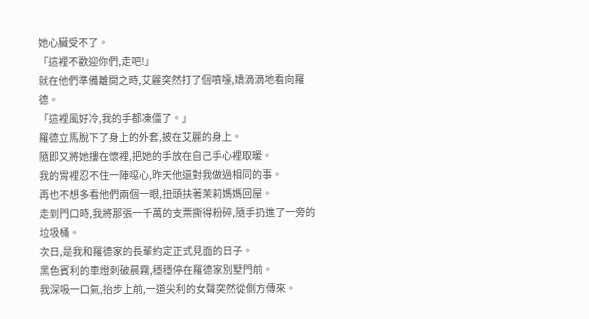她心臟受不了。
「這裡不歡迎你們,走吧!」
就在他們準備離開之時,艾麗突然打了個噴嚏,嬌滴滴地看向羅德。
「這裡風好冷,我的手都凍僵了。」
羅德立馬脫下了身上的外套,披在艾麗的身上。
隨即又將她摟在懷裡,把她的手放在自己手心裡取暖。
我的胃裡忍不住一陣噁心,昨天他還對我做過相同的事。
再也不想多看他們兩個一眼,扭頭扶著茉莉媽媽回屋。
走到門口時,我將那張一千萬的支票撕得粉碎,隨手扔進了一旁的垃圾桶。
次日,是我和羅德家的長輩約定正式見面的日子。
黑色賓利的車燈刺破晨霧,穩穩停在羅德家別墅門前。
我深吸一口氣,抬步上前,一道尖利的女聲突然從側方傳來。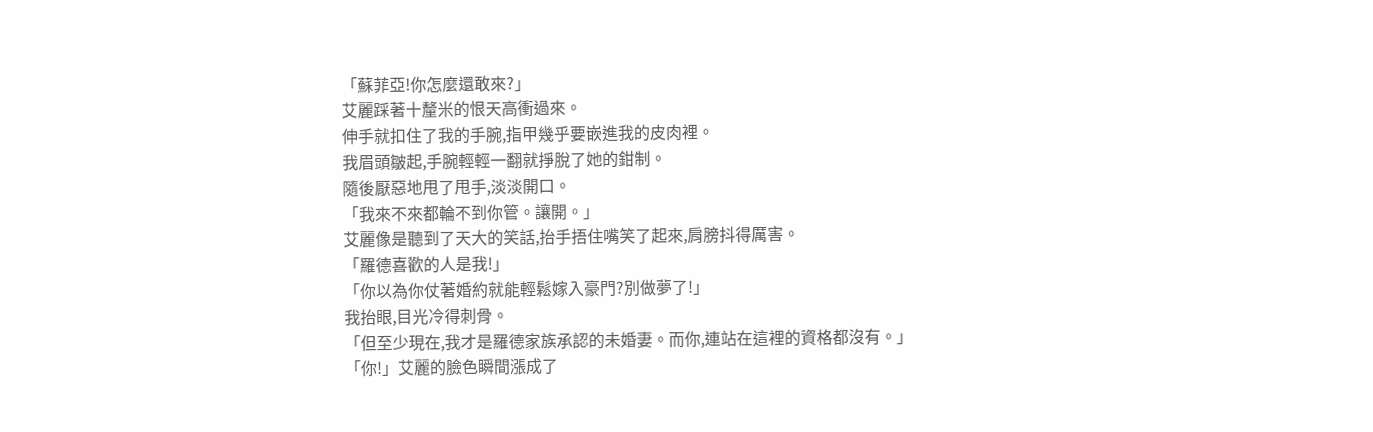「蘇菲亞!你怎麼還敢來?」
艾麗踩著十釐米的恨天高衝過來。
伸手就扣住了我的手腕,指甲幾乎要嵌進我的皮肉裡。
我眉頭皺起,手腕輕輕一翻就掙脫了她的鉗制。
隨後厭惡地甩了甩手,淡淡開口。
「我來不來都輪不到你管。讓開。」
艾麗像是聽到了天大的笑話,抬手捂住嘴笑了起來,肩膀抖得厲害。
「羅德喜歡的人是我!」
「你以為你仗著婚約就能輕鬆嫁入豪門?別做夢了!」
我抬眼,目光冷得刺骨。
「但至少現在,我才是羅德家族承認的未婚妻。而你,連站在這裡的資格都沒有。」
「你!」艾麗的臉色瞬間漲成了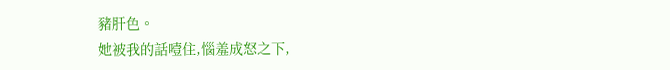豬肝色。
她被我的話噎住,惱羞成怒之下,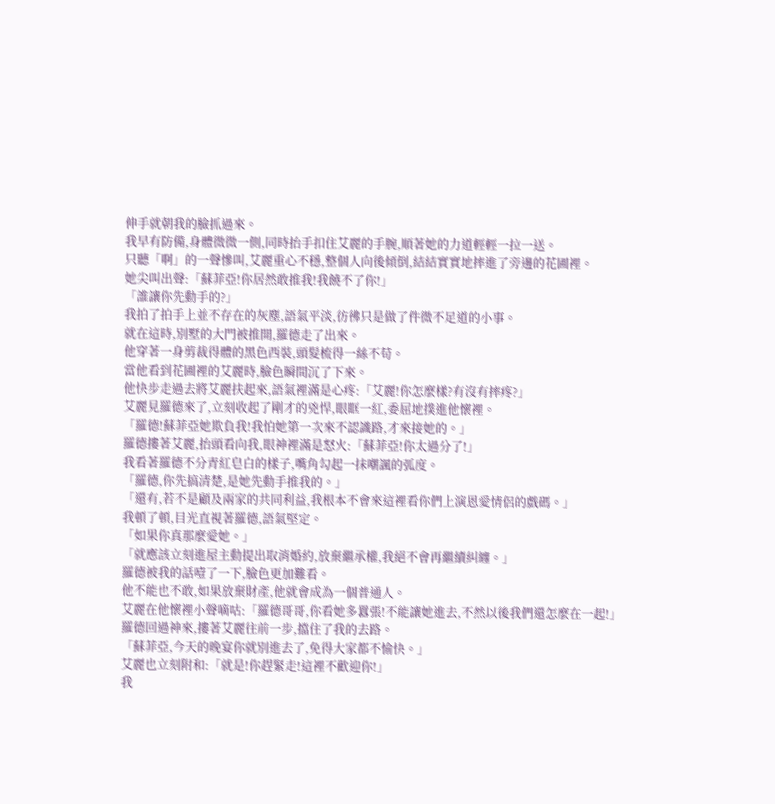伸手就朝我的臉抓過來。
我早有防備,身體微微一側,同時抬手扣住艾麗的手腕,順著她的力道輕輕一拉一送。
只聽「啊」的一聲慘叫,艾麗重心不穩,整個人向後傾倒,結結實實地摔進了旁邊的花圃裡。
她尖叫出聲:「蘇菲亞!你居然敢推我!我饒不了你!」
「誰讓你先動手的?」
我拍了拍手上並不存在的灰塵,語氣平淡,彷彿只是做了件微不足道的小事。
就在這時,別墅的大門被推開,羅德走了出來。
他穿著一身剪裁得體的黑色西裝,頭髮梳得一絲不苟。
當他看到花圃裡的艾麗時,臉色瞬間沉了下來。
他快步走過去將艾麗扶起來,語氣裡滿是心疼:「艾麗!你怎麼樣?有沒有摔疼?」
艾麗見羅德來了,立刻收起了剛才的兇悍,眼眶一紅,委屈地撲進他懷裡。
「羅德!蘇菲亞她欺負我!我怕她第一次來不認識路,才來接她的。」
羅德摟著艾麗,抬頭看向我,眼神裡滿是怒火:「蘇菲亞!你太過分了!」
我看著羅德不分青紅皂白的樣子,嘴角勾起一抹嘲諷的弧度。
「羅德,你先搞清楚,是她先動手推我的。」
「還有,若不是顧及兩家的共同利益,我根本不會來這裡看你們上演恩愛情侶的戲碼。」
我頓了頓,目光直視著羅德,語氣堅定。
「如果你真那麼愛她。」
「就應該立刻進屋主動提出取消婚約,放棄繼承權,我絕不會再繼續糾纏。」
羅德被我的話噎了一下,臉色更加難看。
他不能也不敢,如果放棄財產,他就會成為一個普通人。
艾麗在他懷裡小聲嘀咕:「羅德哥哥,你看她多囂張!不能讓她進去,不然以後我們還怎麼在一起!」
羅德回過神來,摟著艾麗往前一步,擋住了我的去路。
「蘇菲亞,今天的晚宴你就別進去了,免得大家都不愉快。」
艾麗也立刻附和:「就是!你趕緊走!這裡不歡迎你!」
我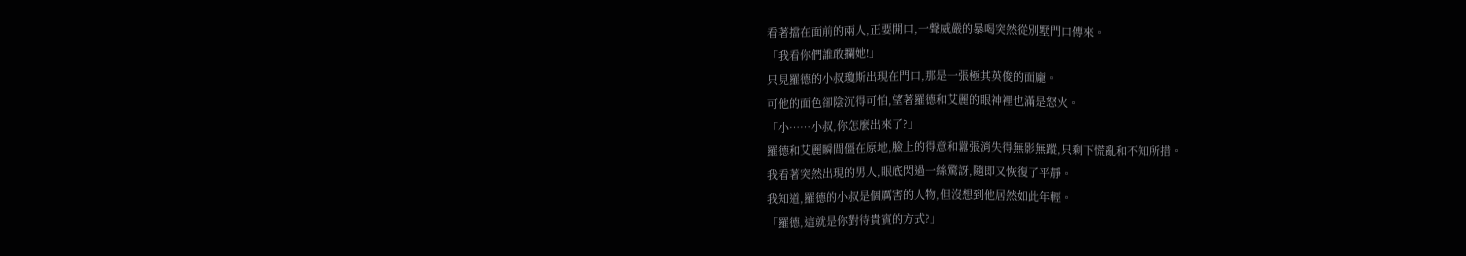看著擋在面前的兩人,正要開口,一聲威嚴的暴喝突然從別墅門口傳來。
「我看你們誰敢攔她!」
只見羅德的小叔瓊斯出現在門口,那是一張極其英俊的面龐。
可他的面色卻陰沉得可怕,望著羅德和艾麗的眼神裡也滿是怒火。
「小……小叔,你怎麼出來了?」
羅德和艾麗瞬間僵在原地,臉上的得意和囂張消失得無影無蹤,只剩下慌亂和不知所措。
我看著突然出現的男人,眼底閃過一絲驚訝,隨即又恢復了平靜。
我知道,羅德的小叔是個厲害的人物,但沒想到他居然如此年輕。
「羅德,這就是你對待貴賓的方式?」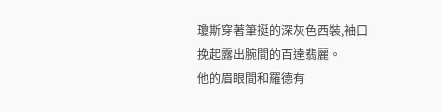瓊斯穿著筆挺的深灰色西裝,袖口挽起露出腕間的百達翡麗。
他的眉眼間和羅德有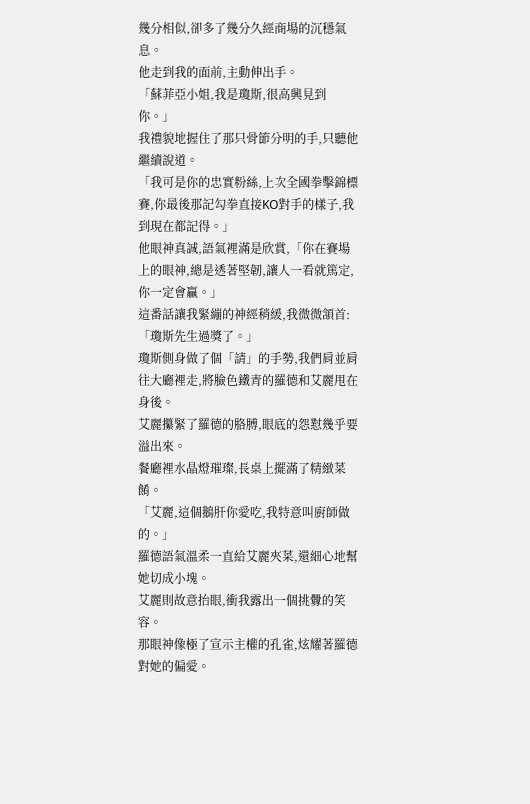幾分相似,卻多了幾分久經商場的沉穩氣息。
他走到我的面前,主動伸出手。
「蘇菲亞小姐,我是瓊斯,很高興見到你。」
我禮貌地握住了那只骨節分明的手,只聽他繼續說道。
「我可是你的忠實粉絲,上次全國拳擊錦標賽,你最後那記勾拳直接KO對手的樣子,我到現在都記得。」
他眼神真誠,語氣裡滿是欣賞,「你在賽場上的眼神,總是透著堅韌,讓人一看就篤定,你一定會贏。」
這番話讓我緊繃的神經稍緩,我微微頷首:「瓊斯先生過獎了。」
瓊斯側身做了個「請」的手勢,我們肩並肩往大廳裡走,將臉色鐵青的羅德和艾麗甩在身後。
艾麗攥緊了羅德的胳膊,眼底的怨懟幾乎要溢出來。
餐廳裡水晶燈璀璨,長桌上擺滿了精緻菜餚。
「艾麗,這個鵝肝你愛吃,我特意叫廚師做的。」
羅德語氣溫柔一直給艾麗夾菜,還細心地幫她切成小塊。
艾麗則故意抬眼,衝我露出一個挑釁的笑容。
那眼神像極了宣示主權的孔雀,炫耀著羅德對她的偏愛。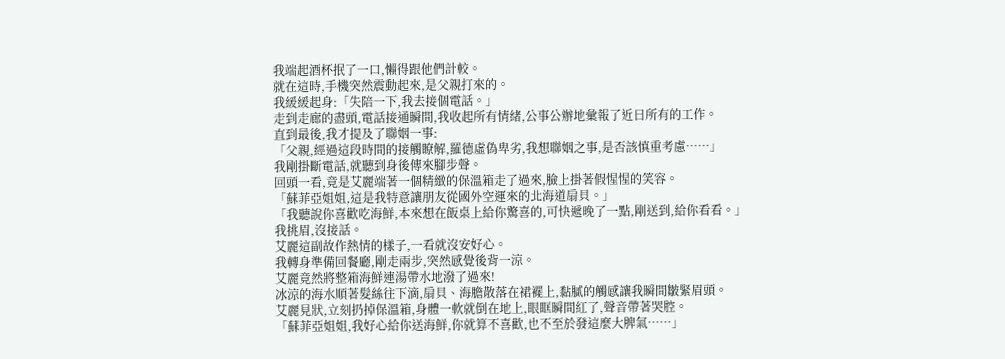我端起酒杯抿了一口,懶得跟他們計較。
就在這時,手機突然震動起來,是父親打來的。
我緩緩起身:「失陪一下,我去接個電話。」
走到走廊的盡頭,電話接通瞬間,我收起所有情緒,公事公辦地彙報了近日所有的工作。
直到最後,我才提及了聯姻一事:
「父親,經過這段時間的接觸瞭解,羅德虛偽卑劣,我想聯姻之事,是否該慎重考慮……」
我剛掛斷電話,就聽到身後傳來腳步聲。
回頭一看,竟是艾麗端著一個精緻的保溫箱走了過來,臉上掛著假惺惺的笑容。
「蘇菲亞姐姐,這是我特意讓朋友從國外空運來的北海道扇貝。」
「我聽說你喜歡吃海鮮,本來想在飯桌上給你驚喜的,可快遞晚了一點,剛送到,給你看看。」
我挑眉,沒接話。
艾麗這副故作熱情的樣子,一看就沒安好心。
我轉身準備回餐廳,剛走兩步,突然感覺後背一涼。
艾麗竟然將整箱海鮮連湯帶水地潑了過來!
冰涼的海水順著髮絲往下滴,扇貝、海膽散落在裙襬上,黏膩的觸感讓我瞬間皺緊眉頭。
艾麗見狀,立刻扔掉保溫箱,身體一軟就倒在地上,眼眶瞬間紅了,聲音帶著哭腔。
「蘇菲亞姐姐,我好心給你送海鮮,你就算不喜歡,也不至於發這麼大脾氣……」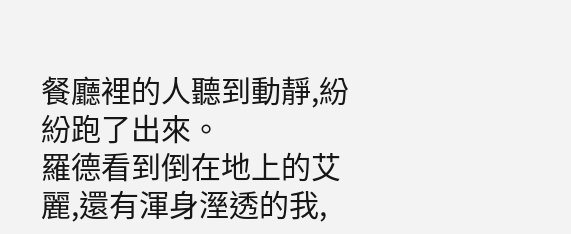餐廳裡的人聽到動靜,紛紛跑了出來。
羅德看到倒在地上的艾麗,還有渾身溼透的我,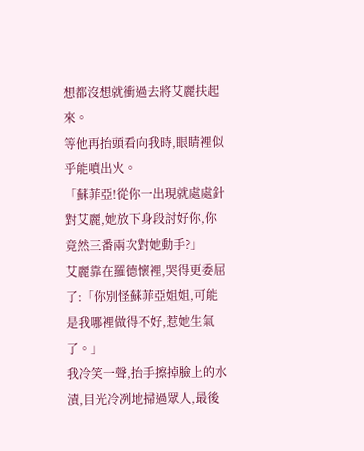想都沒想就衝過去將艾麗扶起來。
等他再抬頭看向我時,眼睛裡似乎能噴出火。
「蘇菲亞!從你一出現就處處針對艾麗,她放下身段討好你,你竟然三番兩次對她動手?」
艾麗靠在羅德懷裡,哭得更委屈了:「你別怪蘇菲亞姐姐,可能是我哪裡做得不好,惹她生氣了。」
我冷笑一聲,抬手擦掉臉上的水漬,目光冷冽地掃過眾人,最後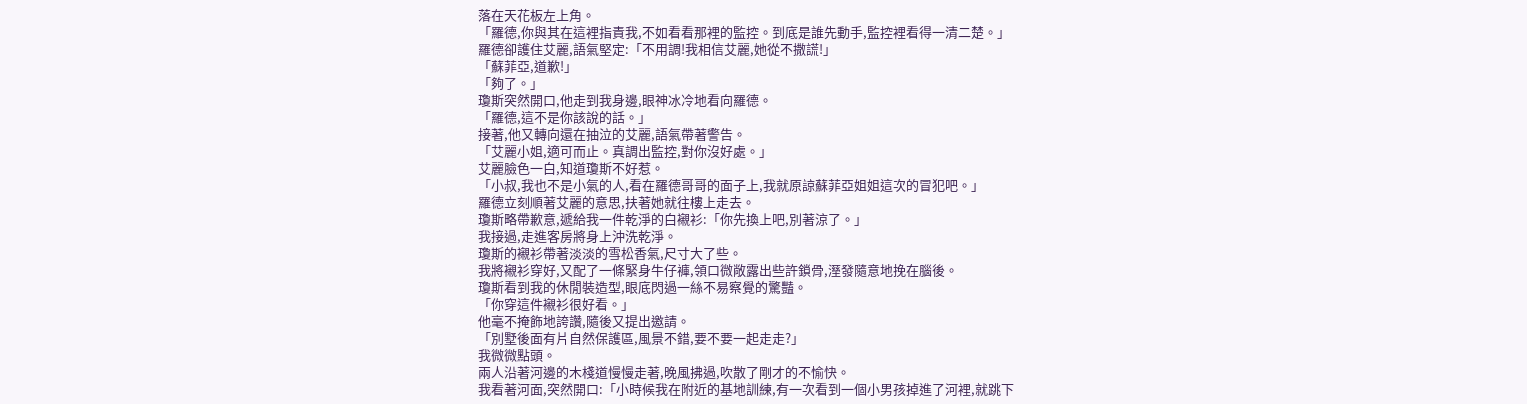落在天花板左上角。
「羅德,你與其在這裡指責我,不如看看那裡的監控。到底是誰先動手,監控裡看得一清二楚。」
羅德卻護住艾麗,語氣堅定:「不用調!我相信艾麗,她從不撒謊!」
「蘇菲亞,道歉!」
「夠了。」
瓊斯突然開口,他走到我身邊,眼神冰冷地看向羅德。
「羅德,這不是你該說的話。」
接著,他又轉向還在抽泣的艾麗,語氣帶著警告。
「艾麗小姐,適可而止。真調出監控,對你沒好處。」
艾麗臉色一白,知道瓊斯不好惹。
「小叔,我也不是小氣的人,看在羅德哥哥的面子上,我就原諒蘇菲亞姐姐這次的冒犯吧。」
羅德立刻順著艾麗的意思,扶著她就往樓上走去。
瓊斯略帶歉意,遞給我一件乾淨的白襯衫:「你先換上吧,別著涼了。」
我接過,走進客房將身上沖洗乾淨。
瓊斯的襯衫帶著淡淡的雪松香氣,尺寸大了些。
我將襯衫穿好,又配了一條緊身牛仔褲,領口微敞露出些許鎖骨,溼發隨意地挽在腦後。
瓊斯看到我的休閒裝造型,眼底閃過一絲不易察覺的驚豔。
「你穿這件襯衫很好看。」
他毫不掩飾地誇讚,隨後又提出邀請。
「別墅後面有片自然保護區,風景不錯,要不要一起走走?」
我微微點頭。
兩人沿著河邊的木棧道慢慢走著,晚風拂過,吹散了剛才的不愉快。
我看著河面,突然開口:「小時候我在附近的基地訓練,有一次看到一個小男孩掉進了河裡,就跳下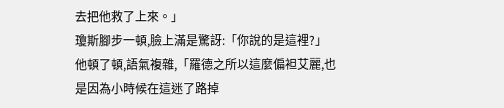去把他救了上來。」
瓊斯腳步一頓,臉上滿是驚訝:「你說的是這裡?」
他頓了頓,語氣複雜,「羅德之所以這麼偏袒艾麗,也是因為小時候在這迷了路掉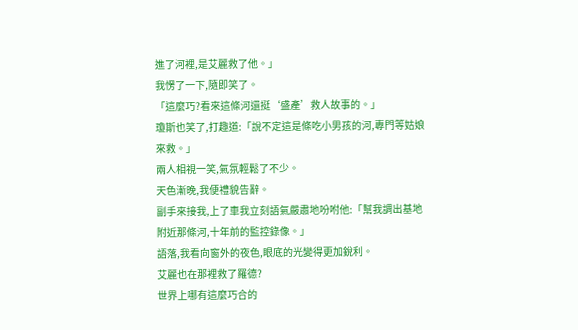進了河裡,是艾麗救了他。」
我愣了一下,隨即笑了。
「這麼巧?看來這條河還挺‘盛產’救人故事的。」
瓊斯也笑了,打趣道:「說不定這是條吃小男孩的河,專門等姑娘來救。」
兩人相視一笑,氣氛輕鬆了不少。
天色漸晚,我便禮貌告辭。
副手來接我,上了車我立刻語氣嚴肅地吩咐他:「幫我調出基地附近那條河,十年前的監控錄像。」
語落,我看向窗外的夜色,眼底的光變得更加銳利。
艾麗也在那裡救了羅德?
世界上哪有這麼巧合的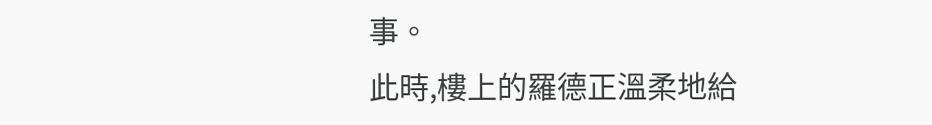事。
此時,樓上的羅德正溫柔地給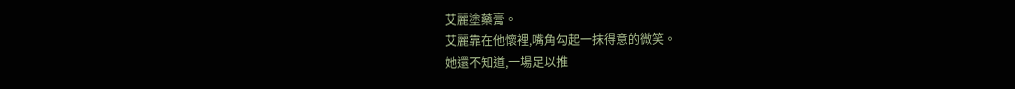艾麗塗藥膏。
艾麗靠在他懷裡,嘴角勾起一抹得意的微笑。
她還不知道,一場足以推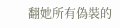翻她所有偽裝的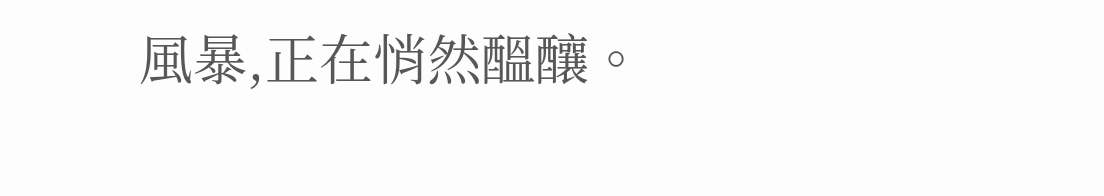風暴,正在悄然醞釀。